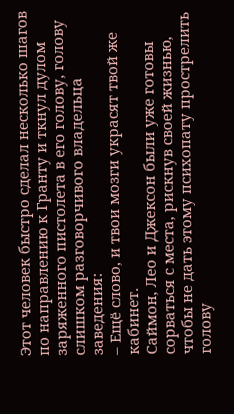Этот человек быстро сделал несколько шагов по направлению к Гранту и ткнул дулом заряженного пистолета в его голову, голову слишком разговорчивого владельца заведения:
– Ещё слово, и твои мозги украсят твой же кабинет.
Саймон, Лео и Джексон были уже готовы сорваться с места, рискнув своей жизнью, чтобы не дать этому психопату прострелить голову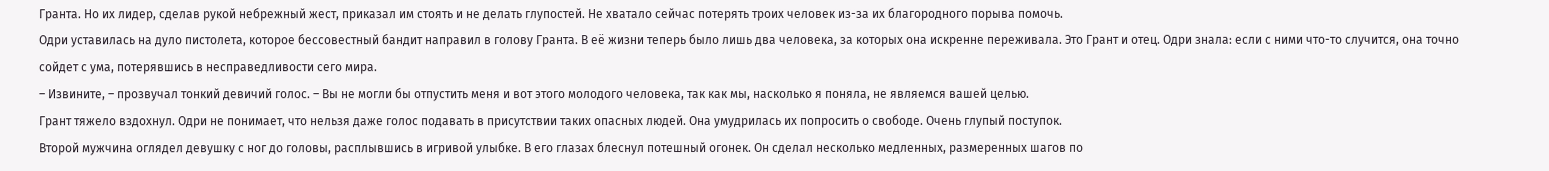Гранта. Но их лидер, сделав рукой небрежный жест, приказал им стоять и не делать глупостей. Не хватало сейчас потерять троих человек из-за их благородного порыва помочь.
Одри уставилась на дуло пистолета, которое бессовестный бандит направил в голову Гранта. В её жизни теперь было лишь два человека, за которых она искренне переживала. Это Грант и отец. Одри знала: если с ними что-то случится, она точно сойдет с ума, потерявшись в несправедливости сего мира.
– Извините, – прозвучал тонкий девичий голос. – Вы не могли бы отпустить меня и вот этого молодого человека, так как мы, насколько я поняла, не являемся вашей целью.
Грант тяжело вздохнул. Одри не понимает, что нельзя даже голос подавать в присутствии таких опасных людей. Она умудрилась их попросить о свободе. Очень глупый поступок.
Второй мужчина оглядел девушку с ног до головы, расплывшись в игривой улыбке. В его глазах блеснул потешный огонек. Он сделал несколько медленных, размеренных шагов по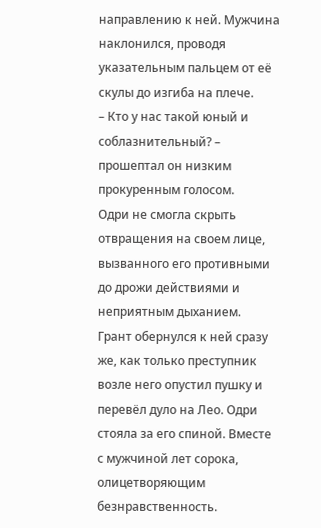направлению к ней. Мужчина наклонился, проводя указательным пальцем от её скулы до изгиба на плече.
– Кто у нас такой юный и соблазнительный? – прошептал он низким прокуренным голосом.
Одри не смогла скрыть отвращения на своем лице, вызванного его противными до дрожи действиями и неприятным дыханием.
Грант обернулся к ней сразу же, как только преступник возле него опустил пушку и перевёл дуло на Лео. Одри стояла за его спиной. Вместе с мужчиной лет сорока, олицетворяющим безнравственность.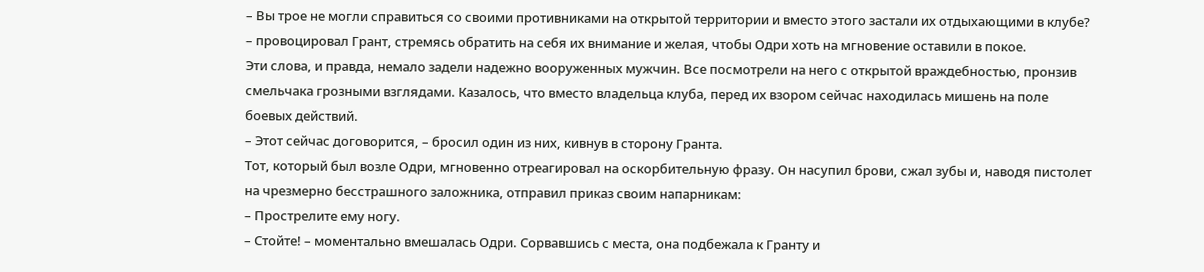– Вы трое не могли справиться со своими противниками на открытой территории и вместо этого застали их отдыхающими в клубе? – провоцировал Грант, стремясь обратить на себя их внимание и желая, чтобы Одри хоть на мгновение оставили в покое.
Эти слова, и правда, немало задели надежно вооруженных мужчин. Все посмотрели на него с открытой враждебностью, пронзив смельчака грозными взглядами. Казалось, что вместо владельца клуба, перед их взором сейчас находилась мишень на поле боевых действий.
– Этот сейчас договорится, – бросил один из них, кивнув в сторону Гранта.
Тот, который был возле Одри, мгновенно отреагировал на оскорбительную фразу. Он насупил брови, сжал зубы и, наводя пистолет на чрезмерно бесстрашного заложника, отправил приказ своим напарникам:
– Прострелите ему ногу.
– Стойте! – моментально вмешалась Одри. Сорвавшись с места, она подбежала к Гранту и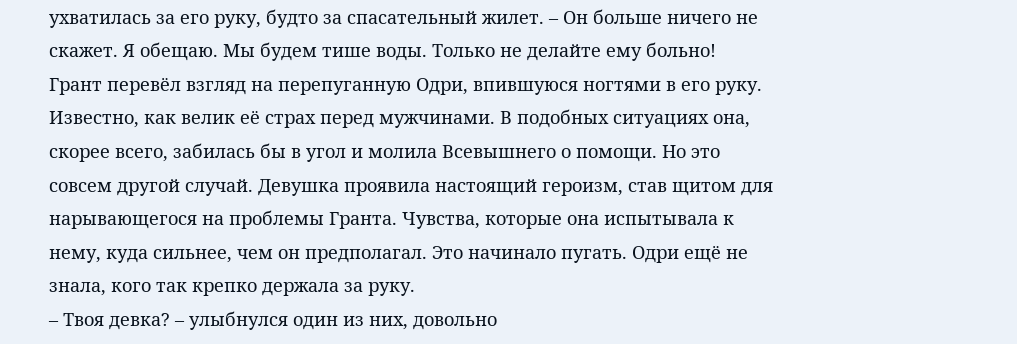ухватилась за его руку, будто за спасательный жилет. – Он больше ничего не скажет. Я обещаю. Мы будем тише воды. Только не делайте ему больно!
Грант перевёл взгляд на перепуганную Одри, впившуюся ногтями в его руку. Известно, как велик её страх перед мужчинами. В подобных ситуациях она, скорее всего, забилась бы в угол и молила Всевышнего о помощи. Но это совсем другой случай. Девушка проявила настоящий героизм, став щитом для нарывающегося на проблемы Гранта. Чувства, которые она испытывала к нему, куда сильнее, чем он предполагал. Это начинало пугать. Одри ещё не знала, кого так крепко держала за руку.
– Твоя девка? – улыбнулся один из них, довольно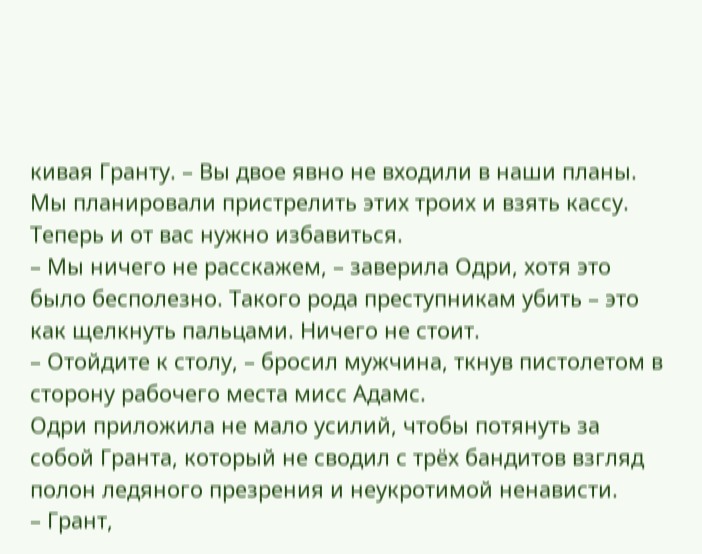кивая Гранту. – Вы двое явно не входили в наши планы. Мы планировали пристрелить этих троих и взять кассу. Теперь и от вас нужно избавиться.
– Мы ничего не расскажем, – заверила Одри, хотя это было бесполезно. Такого рода преступникам убить – это как щелкнуть пальцами. Ничего не стоит.
– Отойдите к столу, – бросил мужчина, ткнув пистолетом в сторону рабочего места мисс Адамс.
Одри приложила не мало усилий, чтобы потянуть за собой Гранта, который не сводил с трёх бандитов взгляд полон ледяного презрения и неукротимой ненависти.
– Грант,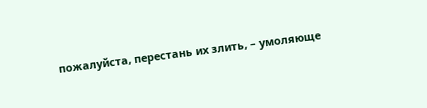пожалуйста, перестань их злить, – умоляюще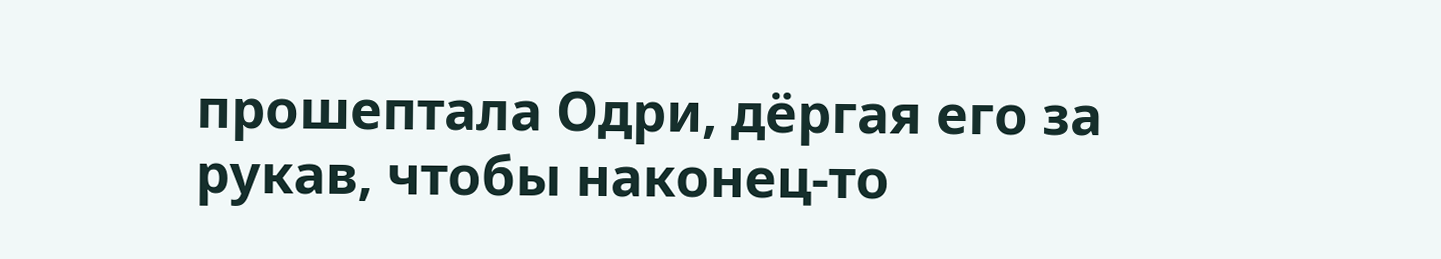прошептала Одри, дёргая его за рукав, чтобы наконец-то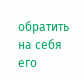обратить на себя его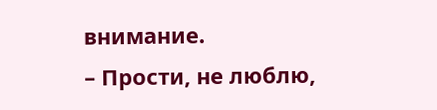внимание.
– Прости, не люблю,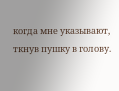когда мне указывают, ткнув пушку в голову.